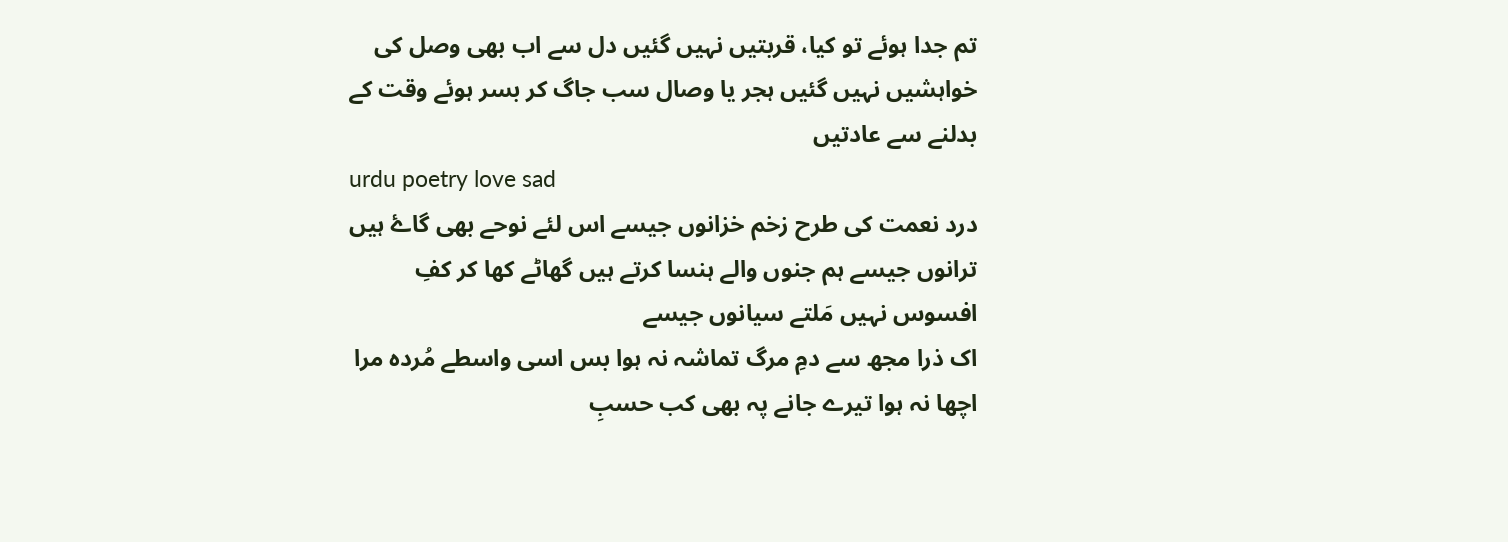تم جدا ہوئے تو کیا، قربتیں نہیں گئیں دل سے اب بھی وصل کی خواہشیں نہیں گئیں ہجر یا وصال سب جاگ کر بسر ہوئے وقت کے بدلنے سے عادتیں
urdu poetry love sad
درد نعمت کی طرح زخم خزانوں جیسے اس لئے نوحے بھی گاۓ ہیں ترانوں جیسے ہم جنوں والے ہنسا کرتے ہیں گھاٹے کھا کر كفِ افسوس نہیں مَلتے سیانوں جیسے
اک ذرا مجھ سے دمِ مرگ تماشہ نہ ہوا بس اسی واسطے مُردہ مرا اچھا نہ ہوا تیرے جانے پہ بھی کب حسبِ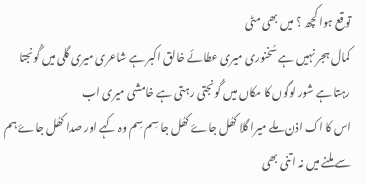توقع ہوا کچھ ؟ میں بھی مٹی
کمال ہجر نہیں ہے سُخنوری میری عطائے خالق اکبر ہے شاعری میری گلی میں گُونجتا رہتا ہے شور لوگوں کا مکاں میں گُونجتی رہتی ہے خامشی میری اب
اس کا اک اذن ملے میرا گلا کھُل جاۓ کھُل جا سِم سِم وہ کہے اور صدا کھُل جاۓ ہم سے ملنے میں نہ اتنی بھی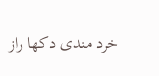خرد مندی دکھا راز